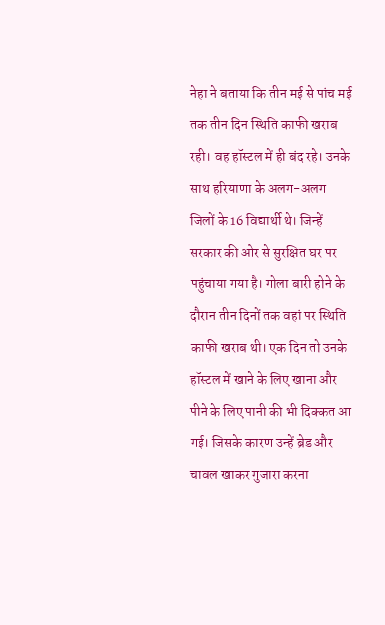नेहा ने बताया कि तीन मई से पांच मई तक तीन दिन स्थिति काफी खराब रही। वह हॉस्टल में ही बंद रहे। उनके साथ हरियाणा के अलग-अलग जिलों के 16 विद्यार्थी थे। जिन्हें सरकार की ओर से सुरक्षित घर पर पहुंचाया गया है। गोला बारी होने के दौरान तीन दिनों तक वहां पर स्थिति काफी खराब थी। एक दिन तो उनके हॉस्टल में खाने के लिए खाना और पीने के लिए पानी की भी दिक्कत आ गई। जिसके कारण उन्हें ब्रेड और चावल खाकर गुजारा करना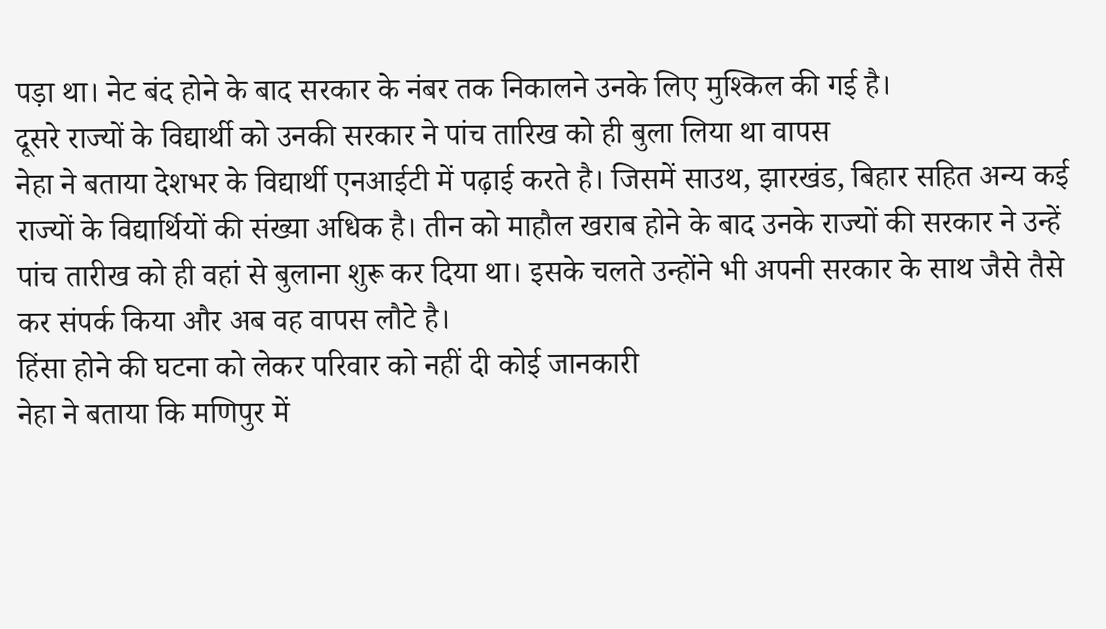पड़ा था। नेट बंद होने के बाद सरकार के नंबर तक निकालने उनके लिए मुश्किल की गई है।
दूसरे राज्यों के विद्यार्थी को उनकी सरकार ने पांच तारिख को ही बुला लिया था वापस
नेहा ने बताया देशभर के विद्यार्थी एनआईटी में पढ़ाई करते है। जिसमें साउथ, झारखंड, बिहार सहित अन्य कई राज्यों के विद्यार्थियों की संख्या अधिक है। तीन को माहौल खराब होने के बाद उनके राज्यों की सरकार ने उन्हें पांच तारीख को ही वहां से बुलाना शुरू कर दिया था। इसके चलते उन्होंने भी अपनी सरकार के साथ जैसे तैसे कर संपर्क किया और अब वह वापस लौटे है।
हिंसा होने की घटना को लेकर परिवार को नहीं दी कोई जानकारी
नेहा ने बताया कि मणिपुर में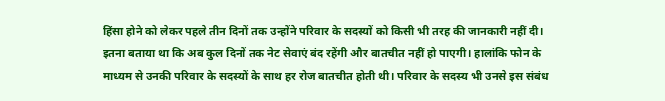हिंसा होने को लेकर पहले तीन दिनों तक उन्होंने परिवार के सदस्यों को किसी भी तरह की जानकारी नहीं दी। इतना बताया था कि अब कुल दिनों तक नेट सेवाएं बंद रहेंगी और बातचीत नहीं हो पाएगी। हालांकि फोन के माध्यम से उनकी परिवार के सदस्यों के साथ हर रोज बातचीत होती थी। परिवार के सदस्य भी उनसे इस संबंध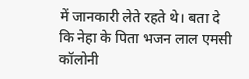में जानकारी लेते रहते थे। बता दे कि नेहा के पिता भजन लाल एमसी कॉलोनी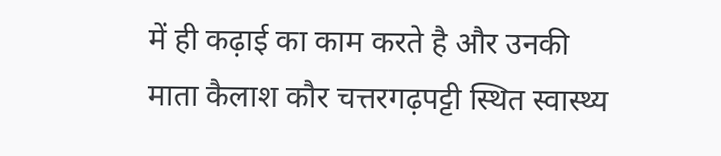में ही कढ़ाई का काम करते है और उनकी माता कैलाश कौर चत्तरगढ़पट्टी स्थित स्वास्थ्य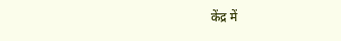केंद्र में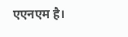एएनएम है।